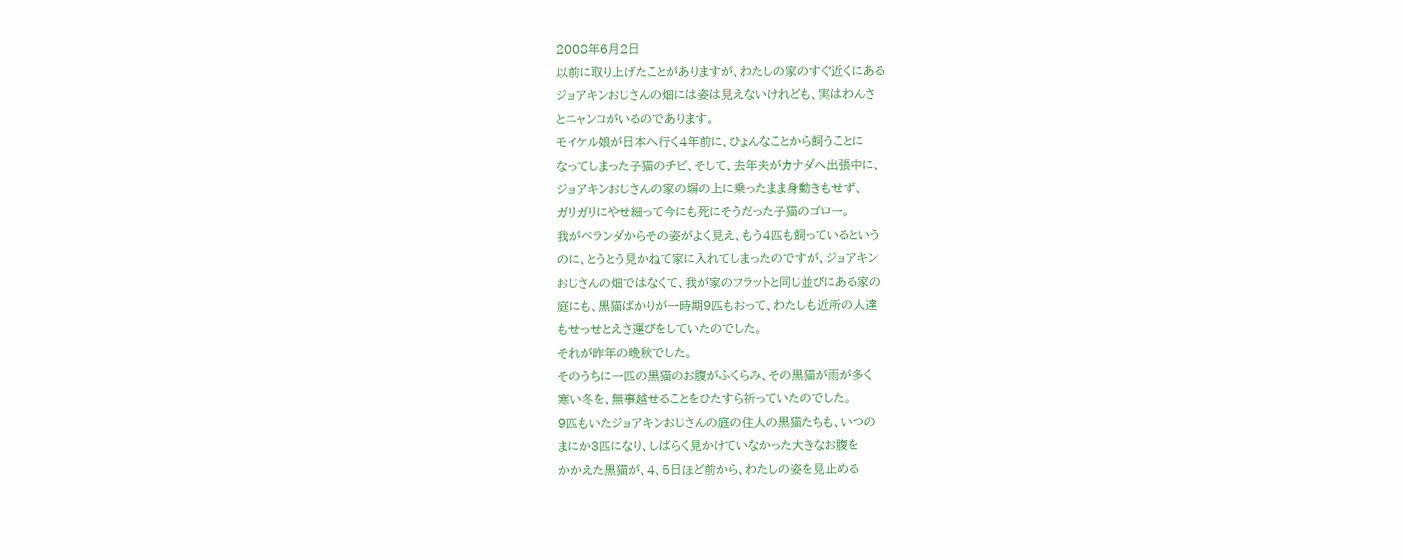2008年6月2日
以前に取り上げたことがありますが、わたしの家のすぐ近くにある
ジョアキンおじさんの畑には姿は見えないけれども、実はわんさ
とニャンコがいるのであります。
モイケル娘が日本へ行く4年前に、ひょんなことから飼うことに
なってしまった子猫のチビ、そして、去年夫がカナダへ出張中に、
ジョアキンおじさんの家の塀の上に乗ったまま身動きもせず、
ガリガリにやせ細って今にも死にそうだった子猫のゴロー。
我がベランダからその姿がよく見え、もう4匹も飼っているという
のに、とうとう見かねて家に入れてしまったのですが、ジョアキン
おじさんの畑ではなくて、我が家のフラットと同じ並びにある家の
庭にも、黒猫ばかりが一時期9匹もおって、わたしも近所の人達
もせっせとえさ運びをしていたのでした。
それが昨年の晩秋でした。
そのうちに一匹の黒猫のお腹がふくらみ、その黒猫が雨が多く
寒い冬を、無事越せることをひたすら祈っていたのでした。
9匹もいたジョアキンおじさんの庭の住人の黒猫たちも、いつの
まにか3匹になり、しばらく見かけていなかった大きなお腹を
かかえた黒猫が、4、5日ほど前から、わたしの姿を見止める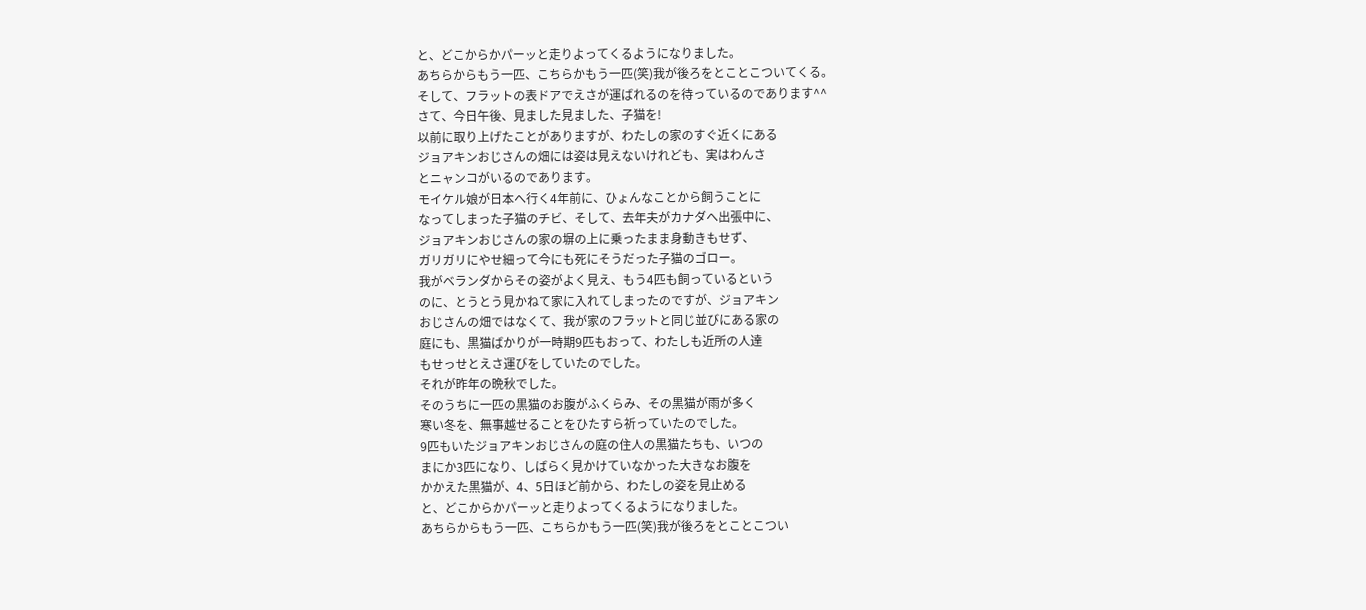と、どこからかパーッと走りよってくるようになりました。
あちらからもう一匹、こちらかもう一匹(笑)我が後ろをとことこついてくる。
そして、フラットの表ドアでえさが運ばれるのを待っているのであります^^
さて、今日午後、見ました見ました、子猫を!
以前に取り上げたことがありますが、わたしの家のすぐ近くにある
ジョアキンおじさんの畑には姿は見えないけれども、実はわんさ
とニャンコがいるのであります。
モイケル娘が日本へ行く4年前に、ひょんなことから飼うことに
なってしまった子猫のチビ、そして、去年夫がカナダへ出張中に、
ジョアキンおじさんの家の塀の上に乗ったまま身動きもせず、
ガリガリにやせ細って今にも死にそうだった子猫のゴロー。
我がベランダからその姿がよく見え、もう4匹も飼っているという
のに、とうとう見かねて家に入れてしまったのですが、ジョアキン
おじさんの畑ではなくて、我が家のフラットと同じ並びにある家の
庭にも、黒猫ばかりが一時期9匹もおって、わたしも近所の人達
もせっせとえさ運びをしていたのでした。
それが昨年の晩秋でした。
そのうちに一匹の黒猫のお腹がふくらみ、その黒猫が雨が多く
寒い冬を、無事越せることをひたすら祈っていたのでした。
9匹もいたジョアキンおじさんの庭の住人の黒猫たちも、いつの
まにか3匹になり、しばらく見かけていなかった大きなお腹を
かかえた黒猫が、4、5日ほど前から、わたしの姿を見止める
と、どこからかパーッと走りよってくるようになりました。
あちらからもう一匹、こちらかもう一匹(笑)我が後ろをとことこつい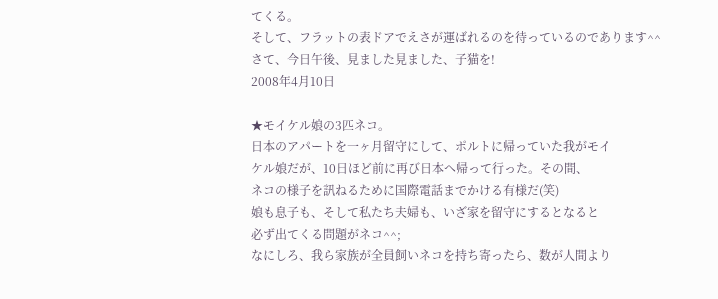てくる。
そして、フラットの表ドアでえさが運ばれるのを待っているのであります^^
さて、今日午後、見ました見ました、子猫を!
2008年4月10日

★モイケル娘の3匹ネコ。
日本のアパートを一ヶ月留守にして、ポルトに帰っていた我がモイ
ケル娘だが、10日ほど前に再び日本へ帰って行った。その間、
ネコの様子を訊ねるために国際電話までかける有様だ(笑)
娘も息子も、そして私たち夫婦も、いざ家を留守にするとなると
必ず出てくる問題がネコ^^;
なにしろ、我ら家族が全員飼いネコを持ち寄ったら、数が人間より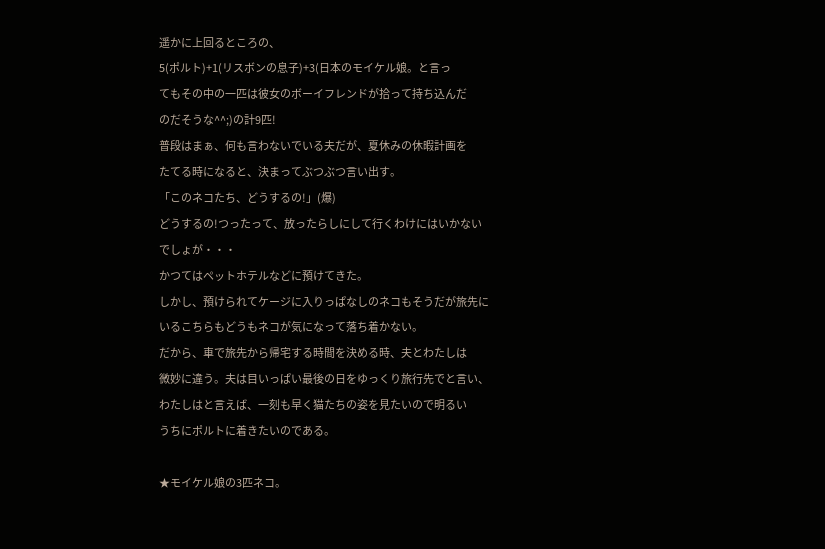遥かに上回るところの、
5(ポルト)+1(リスボンの息子)+3(日本のモイケル娘。と言っ
てもその中の一匹は彼女のボーイフレンドが拾って持ち込んだ
のだそうな^^;)の計9匹!
普段はまぁ、何も言わないでいる夫だが、夏休みの休暇計画を
たてる時になると、決まってぶつぶつ言い出す。
「このネコたち、どうするの!」(爆)
どうするの!つったって、放ったらしにして行くわけにはいかない
でしょが・・・
かつてはペットホテルなどに預けてきた。
しかし、預けられてケージに入りっぱなしのネコもそうだが旅先に
いるこちらもどうもネコが気になって落ち着かない。
だから、車で旅先から帰宅する時間を決める時、夫とわたしは
微妙に違う。夫は目いっぱい最後の日をゆっくり旅行先でと言い、
わたしはと言えば、一刻も早く猫たちの姿を見たいので明るい
うちにポルトに着きたいのである。

★モイケル娘の3匹ネコ。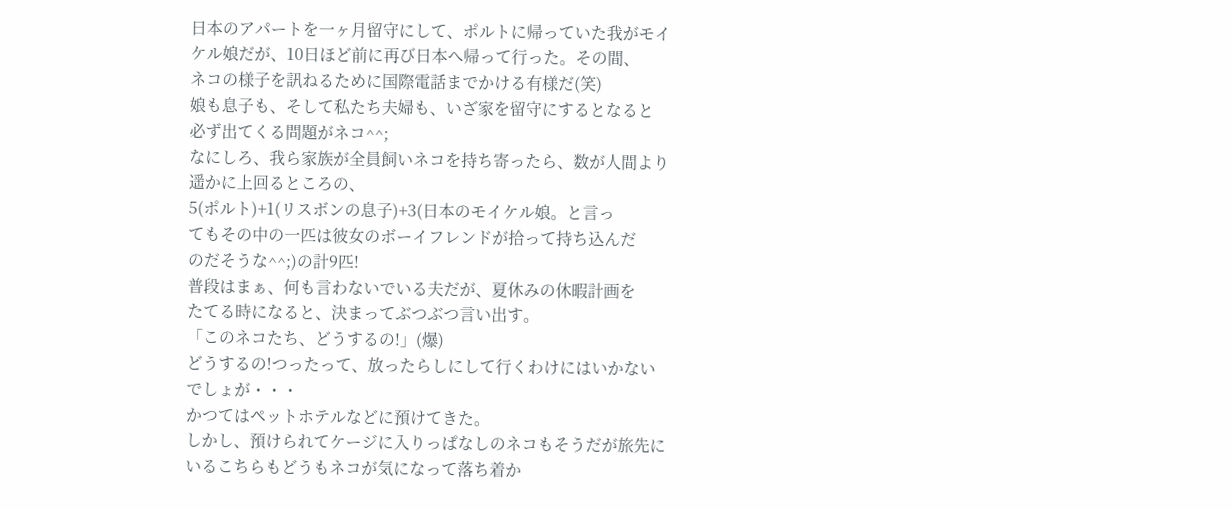日本のアパートを一ヶ月留守にして、ポルトに帰っていた我がモイ
ケル娘だが、10日ほど前に再び日本へ帰って行った。その間、
ネコの様子を訊ねるために国際電話までかける有様だ(笑)
娘も息子も、そして私たち夫婦も、いざ家を留守にするとなると
必ず出てくる問題がネコ^^;
なにしろ、我ら家族が全員飼いネコを持ち寄ったら、数が人間より
遥かに上回るところの、
5(ポルト)+1(リスボンの息子)+3(日本のモイケル娘。と言っ
てもその中の一匹は彼女のボーイフレンドが拾って持ち込んだ
のだそうな^^;)の計9匹!
普段はまぁ、何も言わないでいる夫だが、夏休みの休暇計画を
たてる時になると、決まってぶつぶつ言い出す。
「このネコたち、どうするの!」(爆)
どうするの!つったって、放ったらしにして行くわけにはいかない
でしょが・・・
かつてはペットホテルなどに預けてきた。
しかし、預けられてケージに入りっぱなしのネコもそうだが旅先に
いるこちらもどうもネコが気になって落ち着か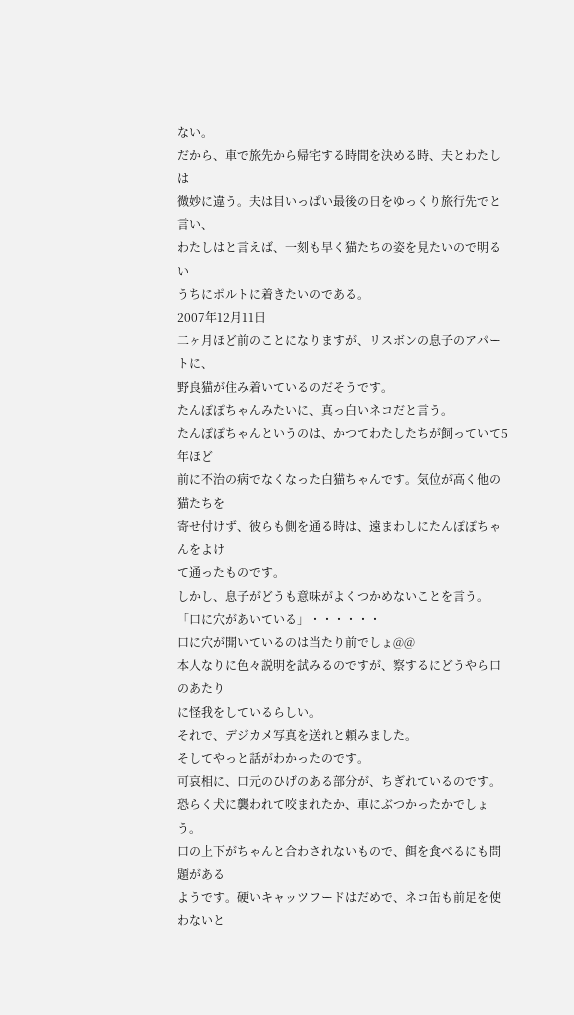ない。
だから、車で旅先から帰宅する時間を決める時、夫とわたしは
微妙に違う。夫は目いっぱい最後の日をゆっくり旅行先でと言い、
わたしはと言えば、一刻も早く猫たちの姿を見たいので明るい
うちにポルトに着きたいのである。
2007年12月11日
二ヶ月ほど前のことになりますが、リスボンの息子のアパートに、
野良猫が住み着いているのだそうです。
たんぽぽちゃんみたいに、真っ白いネコだと言う。
たんぽぽちゃんというのは、かつてわたしたちが飼っていて5年ほど
前に不治の病でなくなった白猫ちゃんです。気位が高く他の猫たちを
寄せ付けず、彼らも側を通る時は、遠まわしにたんぽぽちゃんをよけ
て通ったものです。
しかし、息子がどうも意味がよくつかめないことを言う。
「口に穴があいている」・・・・・・
口に穴が開いているのは当たり前でしょ@@
本人なりに色々説明を試みるのですが、察するにどうやら口のあたり
に怪我をしているらしい。
それで、デジカメ写真を送れと頼みました。
そしてやっと話がわかったのです。
可哀相に、口元のひげのある部分が、ちぎれているのです。
恐らく犬に襲われて咬まれたか、車にぶつかったかでしょう。
口の上下がちゃんと合わされないもので、餌を食べるにも問題がある
ようです。硬いキャッツフードはだめで、ネコ缶も前足を使わないと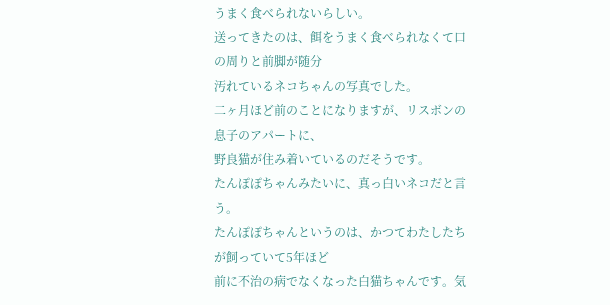うまく食べられないらしい。
送ってきたのは、餌をうまく食べられなくて口の周りと前脚が随分
汚れているネコちゃんの写真でした。
二ヶ月ほど前のことになりますが、リスボンの息子のアパートに、
野良猫が住み着いているのだそうです。
たんぽぽちゃんみたいに、真っ白いネコだと言う。
たんぽぽちゃんというのは、かつてわたしたちが飼っていて5年ほど
前に不治の病でなくなった白猫ちゃんです。気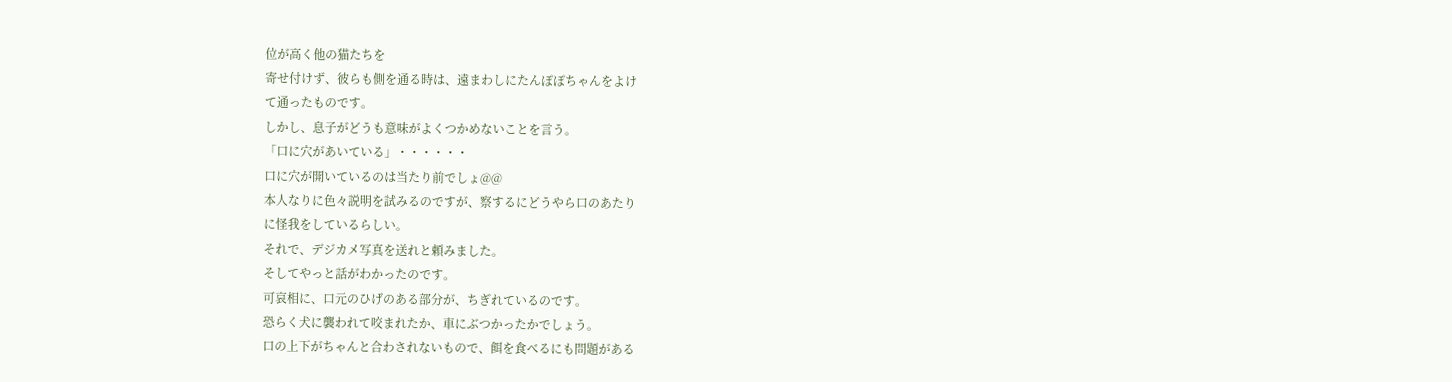位が高く他の猫たちを
寄せ付けず、彼らも側を通る時は、遠まわしにたんぽぽちゃんをよけ
て通ったものです。
しかし、息子がどうも意味がよくつかめないことを言う。
「口に穴があいている」・・・・・・
口に穴が開いているのは当たり前でしょ@@
本人なりに色々説明を試みるのですが、察するにどうやら口のあたり
に怪我をしているらしい。
それで、デジカメ写真を送れと頼みました。
そしてやっと話がわかったのです。
可哀相に、口元のひげのある部分が、ちぎれているのです。
恐らく犬に襲われて咬まれたか、車にぶつかったかでしょう。
口の上下がちゃんと合わされないもので、餌を食べるにも問題がある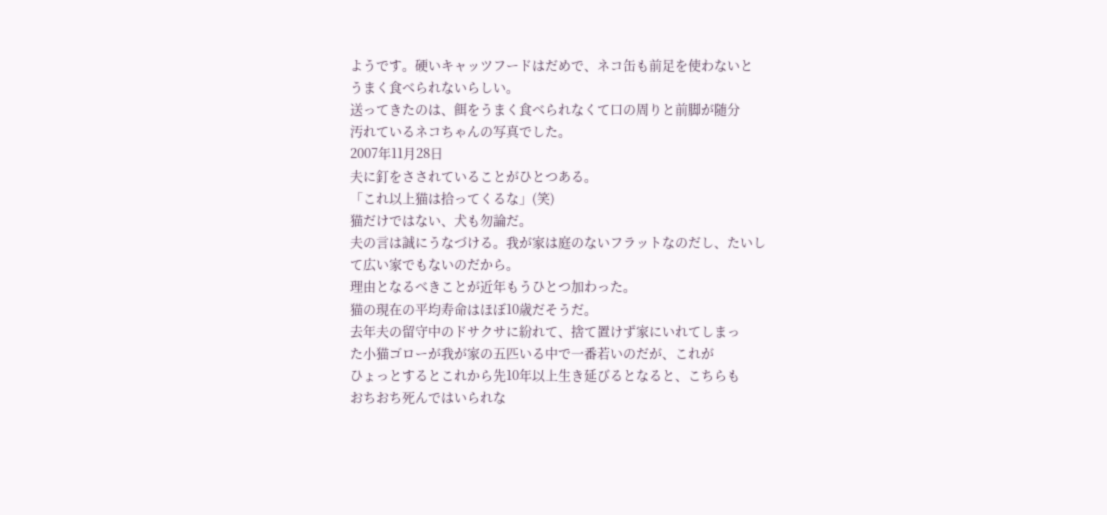ようです。硬いキャッツフードはだめで、ネコ缶も前足を使わないと
うまく食べられないらしい。
送ってきたのは、餌をうまく食べられなくて口の周りと前脚が随分
汚れているネコちゃんの写真でした。
2007年11月28日
夫に釘をさされていることがひとつある。
「これ以上猫は拾ってくるな」(笑)
猫だけではない、犬も勿論だ。
夫の言は誠にうなづける。我が家は庭のないフラットなのだし、たいし
て広い家でもないのだから。
理由となるべきことが近年もうひとつ加わった。
猫の現在の平均寿命はほぼ10歳だそうだ。
去年夫の留守中のドサクサに紛れて、捨て置けず家にいれてしまっ
た小猫ゴローが我が家の五匹いる中で一番若いのだが、これが
ひょっとするとこれから先10年以上生き延びるとなると、こちらも
おちおち死んではいられな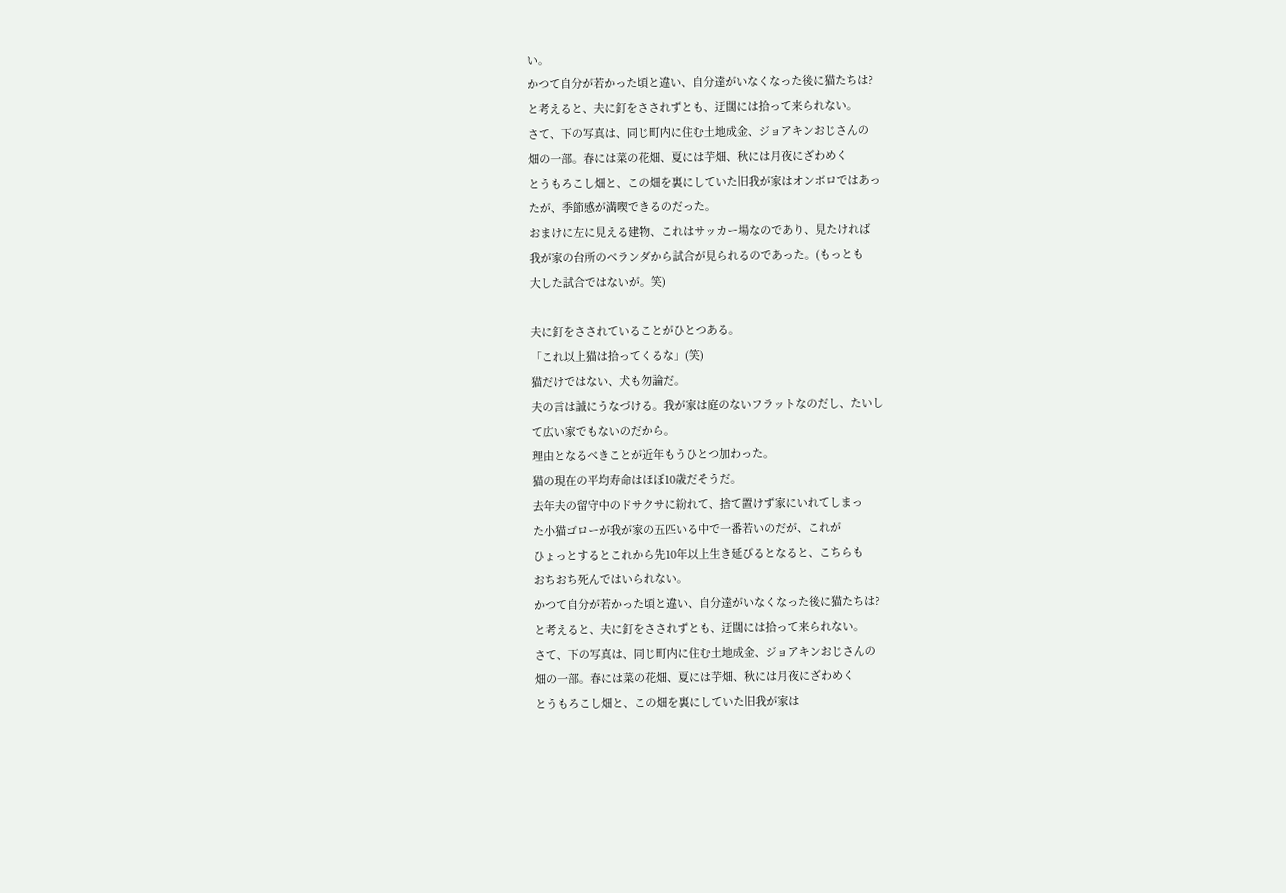い。
かつて自分が若かった頃と違い、自分達がいなくなった後に猫たちは?
と考えると、夫に釘をさされずとも、迂闊には拾って来られない。
さて、下の写真は、同じ町内に住む土地成金、ジョアキンおじさんの
畑の一部。春には菜の花畑、夏には芋畑、秋には月夜にざわめく
とうもろこし畑と、この畑を裏にしていた旧我が家はオンボロではあっ
たが、季節感が満喫できるのだった。
おまけに左に見える建物、これはサッカー場なのであり、見たければ
我が家の台所のベランダから試合が見られるのであった。(もっとも
大した試合ではないが。笑)

夫に釘をさされていることがひとつある。
「これ以上猫は拾ってくるな」(笑)
猫だけではない、犬も勿論だ。
夫の言は誠にうなづける。我が家は庭のないフラットなのだし、たいし
て広い家でもないのだから。
理由となるべきことが近年もうひとつ加わった。
猫の現在の平均寿命はほぼ10歳だそうだ。
去年夫の留守中のドサクサに紛れて、捨て置けず家にいれてしまっ
た小猫ゴローが我が家の五匹いる中で一番若いのだが、これが
ひょっとするとこれから先10年以上生き延びるとなると、こちらも
おちおち死んではいられない。
かつて自分が若かった頃と違い、自分達がいなくなった後に猫たちは?
と考えると、夫に釘をさされずとも、迂闊には拾って来られない。
さて、下の写真は、同じ町内に住む土地成金、ジョアキンおじさんの
畑の一部。春には菜の花畑、夏には芋畑、秋には月夜にざわめく
とうもろこし畑と、この畑を裏にしていた旧我が家は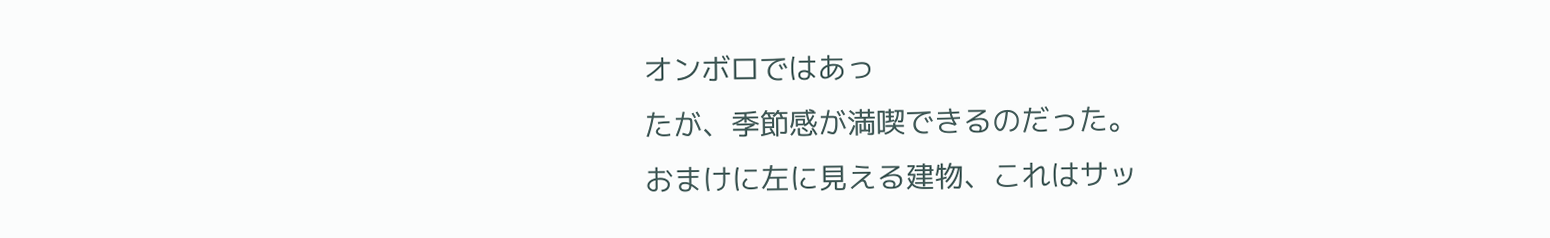オンボロではあっ
たが、季節感が満喫できるのだった。
おまけに左に見える建物、これはサッ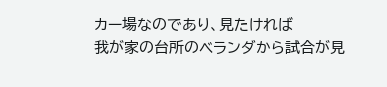カー場なのであり、見たければ
我が家の台所のベランダから試合が見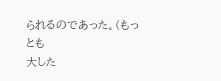られるのであった。(もっとも
大した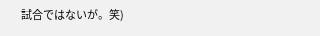試合ではないが。笑)